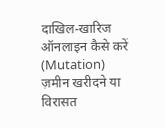दाखिल-खारिज ऑनलाइन कैसे करें (Mutation)
ज़मीन खरीदने या विरासत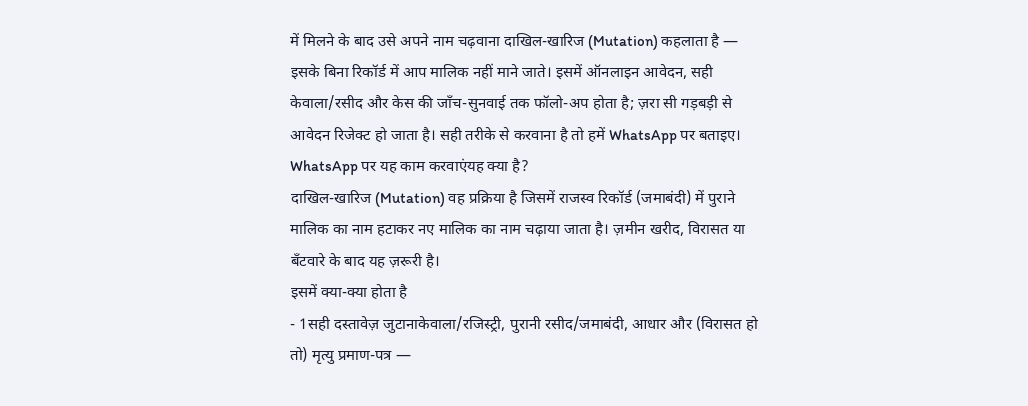में मिलने के बाद उसे अपने नाम चढ़वाना दाखिल-खारिज (Mutation) कहलाता है — इसके बिना रिकॉर्ड में आप मालिक नहीं माने जाते। इसमें ऑनलाइन आवेदन, सही केवाला/रसीद और केस की जाँच-सुनवाई तक फॉलो-अप होता है; ज़रा सी गड़बड़ी से आवेदन रिजेक्ट हो जाता है। सही तरीके से करवाना है तो हमें WhatsApp पर बताइए।
WhatsApp पर यह काम करवाएंयह क्या है?
दाखिल-खारिज (Mutation) वह प्रक्रिया है जिसमें राजस्व रिकॉर्ड (जमाबंदी) में पुराने मालिक का नाम हटाकर नए मालिक का नाम चढ़ाया जाता है। ज़मीन खरीद, विरासत या बँटवारे के बाद यह ज़रूरी है।
इसमें क्या-क्या होता है
- 1सही दस्तावेज़ जुटानाकेवाला/रजिस्ट्री, पुरानी रसीद/जमाबंदी, आधार और (विरासत हो तो) मृत्यु प्रमाण-पत्र —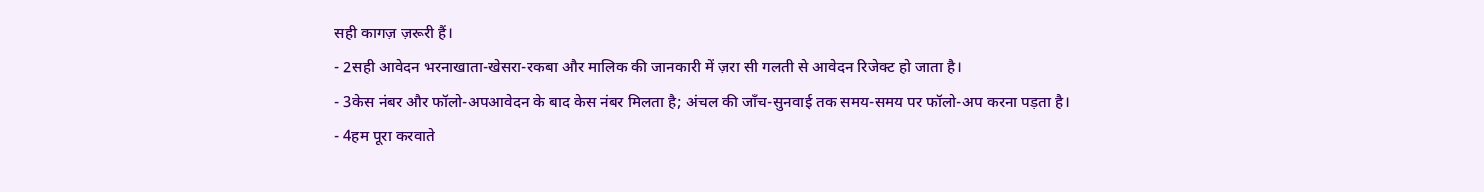सही कागज़ ज़रूरी हैं।
- 2सही आवेदन भरनाखाता-खेसरा-रकबा और मालिक की जानकारी में ज़रा सी गलती से आवेदन रिजेक्ट हो जाता है।
- 3केस नंबर और फॉलो-अपआवेदन के बाद केस नंबर मिलता है; अंचल की जाँच-सुनवाई तक समय-समय पर फॉलो-अप करना पड़ता है।
- 4हम पूरा करवाते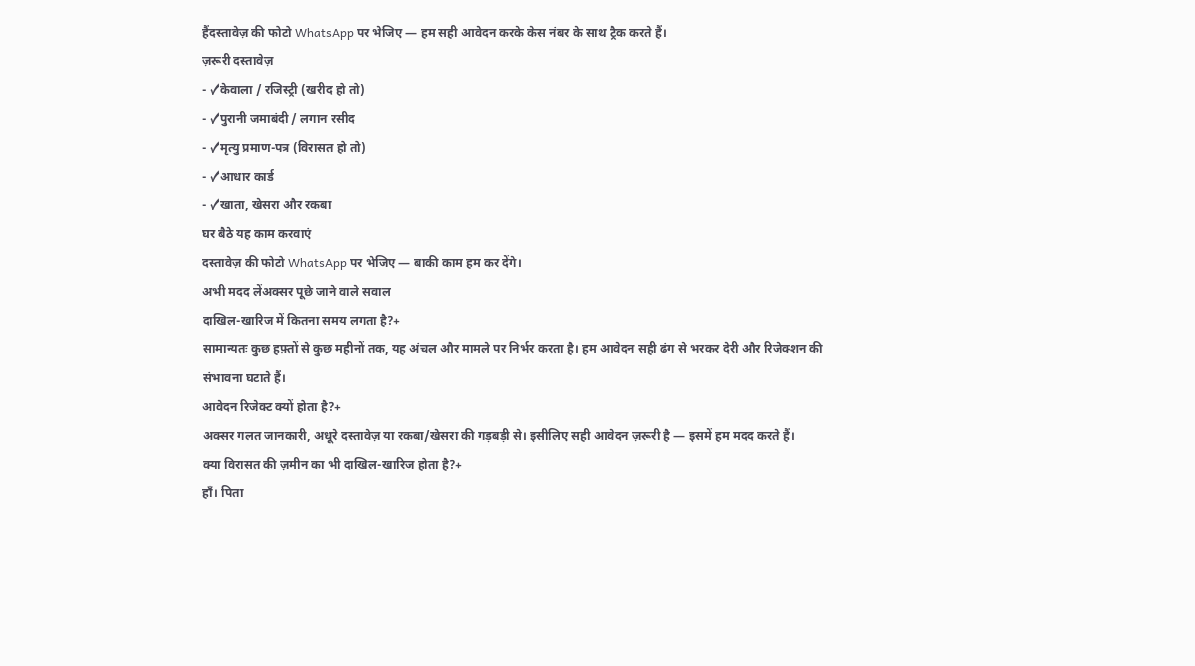हैंदस्तावेज़ की फोटो WhatsApp पर भेजिए — हम सही आवेदन करके केस नंबर के साथ ट्रैक करते हैं।
ज़रूरी दस्तावेज़
- ✓केवाला / रजिस्ट्री (खरीद हो तो)
- ✓पुरानी जमाबंदी / लगान रसीद
- ✓मृत्यु प्रमाण-पत्र (विरासत हो तो)
- ✓आधार कार्ड
- ✓खाता, खेसरा और रकबा
घर बैठे यह काम करवाएं
दस्तावेज़ की फोटो WhatsApp पर भेजिए — बाकी काम हम कर देंगे।
अभी मदद लेंअक्सर पूछे जाने वाले सवाल
दाखिल-खारिज में कितना समय लगता है?+
सामान्यतः कुछ हफ़्तों से कुछ महीनों तक, यह अंचल और मामले पर निर्भर करता है। हम आवेदन सही ढंग से भरकर देरी और रिजेक्शन की संभावना घटाते हैं।
आवेदन रिजेक्ट क्यों होता है?+
अक्सर गलत जानकारी, अधूरे दस्तावेज़ या रकबा/खेसरा की गड़बड़ी से। इसीलिए सही आवेदन ज़रूरी है — इसमें हम मदद करते हैं।
क्या विरासत की ज़मीन का भी दाखिल-खारिज होता है?+
हाँ। पिता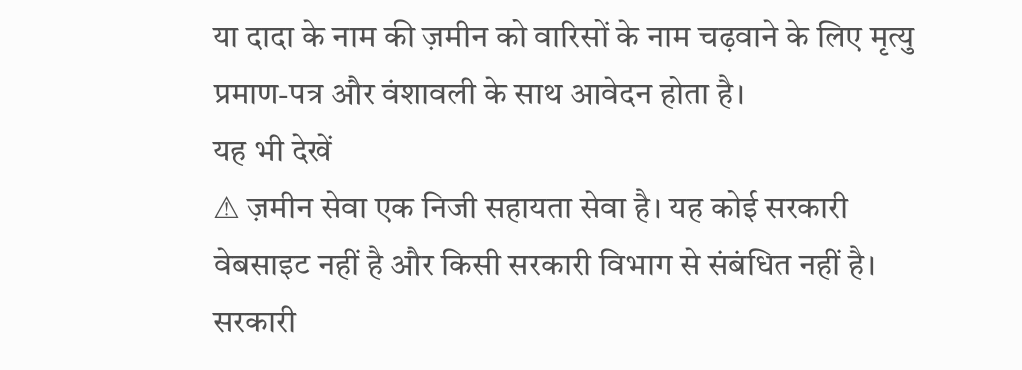या दादा के नाम की ज़मीन को वारिसों के नाम चढ़वाने के लिए मृत्यु प्रमाण-पत्र और वंशावली के साथ आवेदन होता है।
यह भी देखें
⚠ ज़मीन सेवा एक निजी सहायता सेवा है। यह कोई सरकारी वेबसाइट नहीं है और किसी सरकारी विभाग से संबंधित नहीं है। सरकारी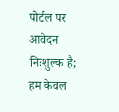पोर्टल पर आवेदन निःशुल्क है; हम केवल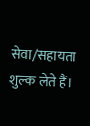सेवा/सहायता शुल्क लेते हैं।